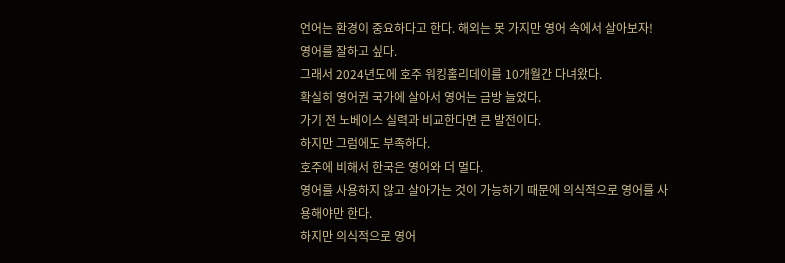언어는 환경이 중요하다고 한다. 해외는 못 가지만 영어 속에서 살아보자!
영어를 잘하고 싶다.
그래서 2024년도에 호주 워킹홀리데이를 10개월간 다녀왔다.
확실히 영어권 국가에 살아서 영어는 금방 늘었다.
가기 전 노베이스 실력과 비교한다면 큰 발전이다.
하지만 그럼에도 부족하다.
호주에 비해서 한국은 영어와 더 멀다.
영어를 사용하지 않고 살아가는 것이 가능하기 때문에 의식적으로 영어를 사용해야만 한다.
하지만 의식적으로 영어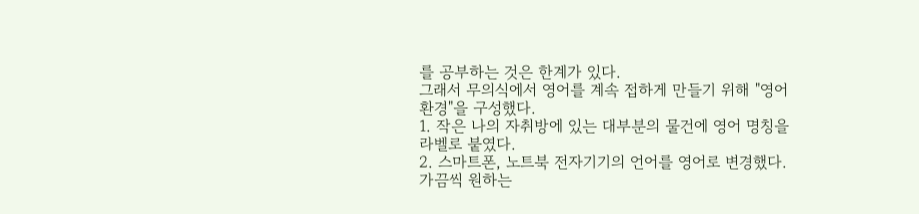를 공부하는 것은 한계가 있다.
그래서 무의식에서 영어를 계속 접하게 만들기 위해 "영어 환경"을 구성했다.
1. 작은 나의 자취방에 있는 대부분의 물건에 영어 명칭을 라벨로 붙였다.
2. 스마트폰, 노트북 전자기기의 언어를 영어로 변경했다.
가끔씩 원하는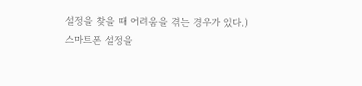설정을 찾을 때 어려움을 겪는 경우가 있다.)
스마트폰 설정을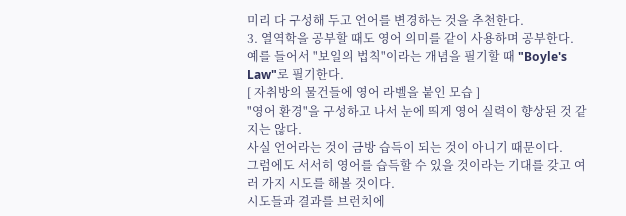미리 다 구성해 두고 언어를 변경하는 것을 추천한다.
3. 열역학을 공부할 때도 영어 의미를 같이 사용하며 공부한다.
예를 들어서 "보일의 법칙"이라는 개념을 필기할 때 "Boyle's Law"로 필기한다.
[ 자취방의 물건들에 영어 라벨을 붙인 모습 ]
"영어 환경"을 구성하고 나서 눈에 띄게 영어 실력이 향상된 것 같지는 않다.
사실 언어라는 것이 금방 습득이 되는 것이 아니기 때문이다.
그럼에도 서서히 영어를 습득할 수 있을 것이라는 기대를 갖고 여러 가지 시도를 해볼 것이다.
시도들과 결과를 브런치에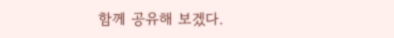함께 공유해 보겠다.